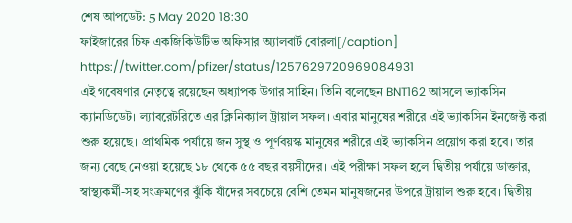শেষ আপডেট: 5 May 2020 18:30
ফাইজারের চিফ একজিকিউটিভ অফিসার অ্যালবার্ট বোরলা[/caption]
https://twitter.com/pfizer/status/1257629720969084931
এই গবেষণার নেতৃত্বে রয়েছেন অধ্যাপক উগার সাহিন। তিনি বলেছেন BNT162 আসলে ভ্যাকসিন ক্যানডিডেট। ল্যাবরেটরিতে এর ক্লিনিক্যাল ট্রায়াল সফল। এবার মানুষের শরীরে এই ভ্যাকসিন ইনজেক্ট করা শুরু হয়েছে। প্রাথমিক পর্যায়ে জন সুস্থ ও পূর্ণবয়স্ক মানুষের শরীরে এই ভ্যাকসিন প্রয়োগ করা হবে। তার জন্য বেছে নেওয়া হয়েছে ১৮ থেকে ৫৫ বছর বয়সীদের। এই পরীক্ষা সফল হলে দ্বিতীয় পর্যায়ে ডাক্তার, স্বাস্থ্যকর্মী-সহ সংক্রমণের ঝুঁকি যাঁদের সবচেয়ে বেশি তেমন মানুষজনের উপরে ট্রায়াল শুরু হবে। দ্বিতীয়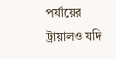পর্যায়ের ট্রায়ালও যদি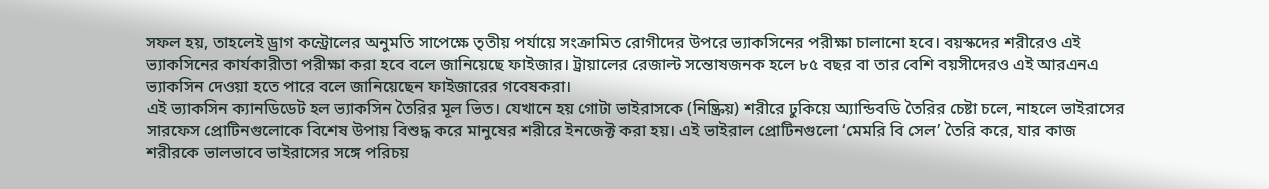সফল হয়, তাহলেই ড্রাগ কন্ট্রোলের অনুমতি সাপেক্ষে তৃতীয় পর্যায়ে সংক্রামিত রোগীদের উপরে ভ্যাকসিনের পরীক্ষা চালানো হবে। বয়স্কদের শরীরেও এই ভ্যাকসিনের কার্যকারীতা পরীক্ষা করা হবে বলে জানিয়েছে ফাইজার। ট্রায়ালের রেজাল্ট সন্তোষজনক হলে ৮৫ বছর বা তার বেশি বয়সীদেরও এই আরএনএ ভ্যাকসিন দেওয়া হতে পারে বলে জানিয়েছেন ফাইজারের গবেষকরা।
এই ভ্যাকসিন ক্যানডিডেট হল ভ্যাকসিন তৈরির মূল ভিত। যেখানে হয় গোটা ভাইরাসকে (নিষ্ক্রিয়) শরীরে ঢুকিয়ে অ্যান্ডিবডি তৈরির চেষ্টা চলে, নাহলে ভাইরাসের সারফেস প্রোটিনগুলোকে বিশেষ উপায় বিশুদ্ধ করে মানুষের শরীরে ইনজেক্ট করা হয়। এই ভাইরাল প্রোটিনগুলো ‘মেমরি বি সেল’ তৈরি করে, যার কাজ শরীরকে ভালভাবে ভাইরাসের সঙ্গে পরিচয়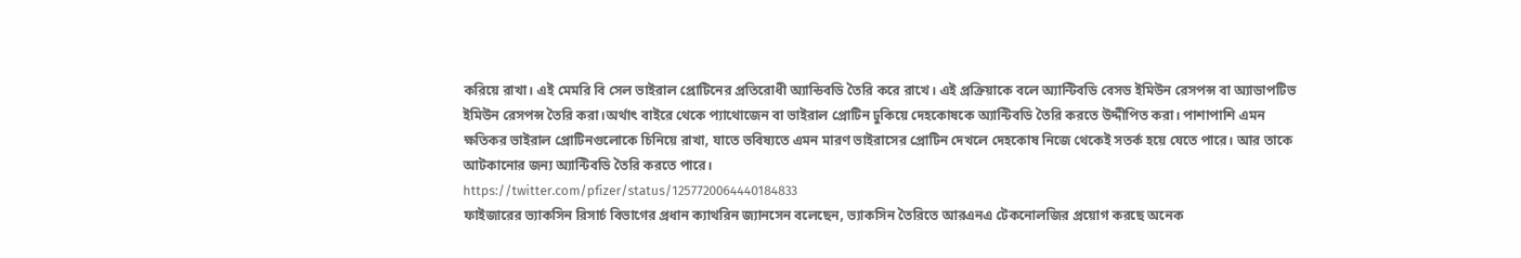করিয়ে রাখা। এই মেমরি বি সেল ভাইরাল প্রোটিনের প্রতিরোধী অ্যান্ডিবডি তৈরি করে রাখে। এই প্রক্রিয়াকে বলে অ্যান্টিবডি বেসড ইমিউন রেসপন্স বা অ্যাডাপটিভ ইমিউন রেসপন্স তৈরি করা।অর্থাৎ বাইরে থেকে প্যাথোজেন বা ভাইরাল প্রোটিন ঢুকিয়ে দেহকোষকে অ্যান্টিবডি তৈরি করতে উদ্দীপিত করা। পাশাপাশি এমন ক্ষতিকর ভাইরাল প্রোটিনগুলোকে চিনিয়ে রাখা, যাতে ভবিষ্যতে এমন মারণ ভাইরাসের প্রোটিন দেখলে দেহকোষ নিজে থেকেই সতর্ক হয়ে যেতে পারে। আর তাকে আটকানোর জন্য অ্যান্টিবডি তৈরি করতে পারে।
https://twitter.com/pfizer/status/1257720064440184833
ফাইজারের ভ্যাকসিন রিসার্চ বিভাগের প্রধান ক্যাথরিন জ্যানসেন বলেছেন, ভ্যাকসিন তৈরিতে আরএনএ টেকনোলজির প্রয়োগ করছে অনেক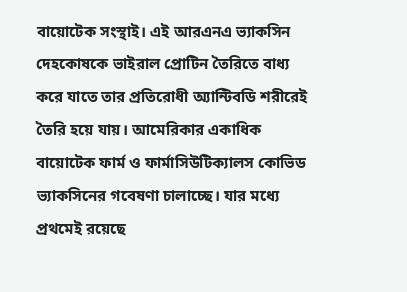বায়োটেক সংস্থাই। এই আরএনএ ভ্যাকসিন দেহকোষকে ভাইরাল প্রোটিন তৈরিতে বাধ্য করে যাতে তার প্রতিরোধী অ্যান্টিবডি শরীরেই তৈরি হয়ে যায়। আমেরিকার একাধিক বায়োটেক ফার্ম ও ফার্মাসিউটিক্যালস কোভিড ভ্যাকসিনের গবেষণা চালাচ্ছে। যার মধ্যে প্রথমেই রয়েছে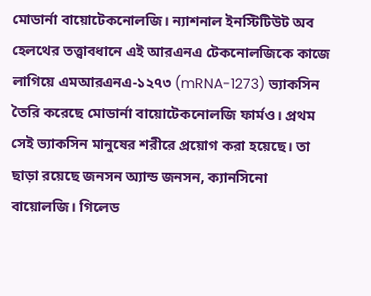মোডার্না বায়োটেকনোলজি। ন্যাশনাল ইনস্টিটিউট অব হেলথের তত্ত্বাবধানে এই আরএনএ টেকনোলজিকে কাজে লাগিয়ে এমআরএনএ-১২৭৩ (mRNA-1273) ভ্যাকসিন তৈরি করেছে মোডার্না বায়োটেকনোলজি ফার্মও। প্রথম সেই ভ্যাকসিন মানুষের শরীরে প্রয়োগ করা হয়েছে। তা ছাড়া রয়েছে জনসন অ্যান্ড জনসন, ক্যানসিনো বায়োলজি। গিলেড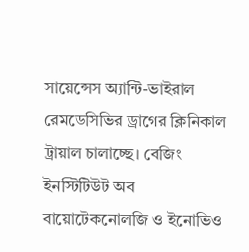সায়েন্সেস অ্যান্টি-ভাইরাল রেমডেসিভির ড্রাগের ক্লিনিকাল ট্রায়াল চালাচ্ছে। বেজিং ইনস্টিটিউট অব বায়োটেকনোলজি ও ইনোভিও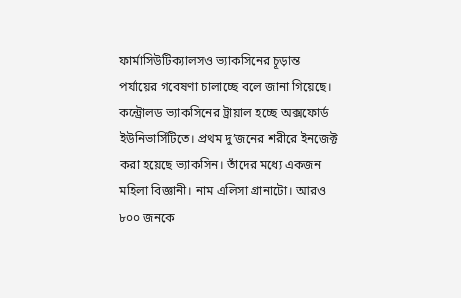ফার্মাসিউটিক্যালসও ভ্যাকসিনের চূড়ান্ত পর্যায়ের গবেষণা চালাচ্ছে বলে জানা গিয়েছে।
কন্ট্রোলড ভ্যাকসিনের ট্রায়াল হচ্ছে অক্সফোর্ড ইউনিভার্সিটিতে। প্রথম দু’জনের শরীরে ইনজেক্ট করা হয়েছে ভ্যাকসিন। তাঁদের মধ্যে একজন মহিলা বিজ্ঞানী। নাম এলিসা গ্রানাটো। আরও ৮০০ জনকে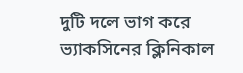দুটি দলে ভাগ করে ভ্যাকসিনের ক্লিনিকাল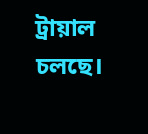ট্রায়াল চলছে।